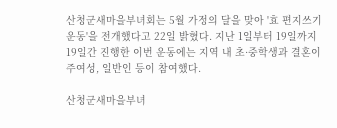산청군새마을부녀회는 5월 가정의 달을 맞아 '효 편지쓰기 운동'을 전개했다고 22일 밝혔다. 지난 1일부터 19일까지 19일간 진행한 이번 운동에는 지역 내 초·중학생과 결혼이주여성, 일반인 등이 참여했다.

산청군새마을부녀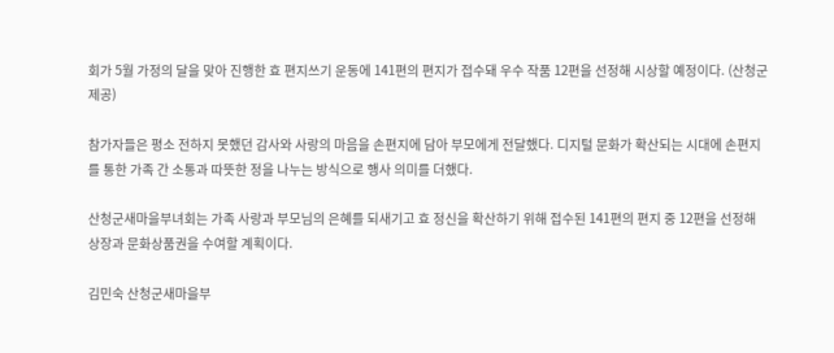회가 5월 가정의 달을 맞아 진행한 효 편지쓰기 운동에 141편의 편지가 접수돼 우수 작품 12편을 선정해 시상할 예정이다. (산청군 제공)

참가자들은 평소 전하지 못했던 감사와 사랑의 마음을 손편지에 담아 부모에게 전달했다. 디지털 문화가 확산되는 시대에 손편지를 통한 가족 간 소통과 따뜻한 정을 나누는 방식으로 행사 의미를 더했다.

산청군새마을부녀회는 가족 사랑과 부모님의 은혜를 되새기고 효 정신을 확산하기 위해 접수된 141편의 편지 중 12편을 선정해 상장과 문화상품권을 수여할 계획이다.

김민숙 산청군새마을부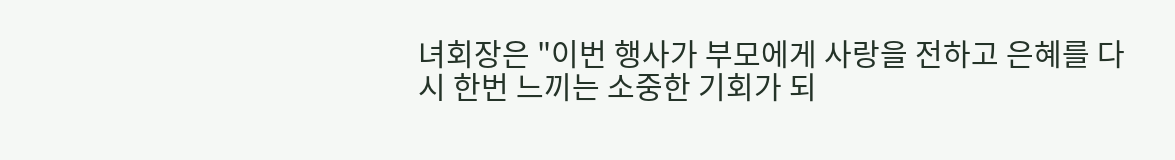녀회장은 "이번 행사가 부모에게 사랑을 전하고 은혜를 다시 한번 느끼는 소중한 기회가 되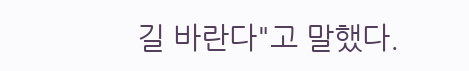길 바란다"고 말했다.